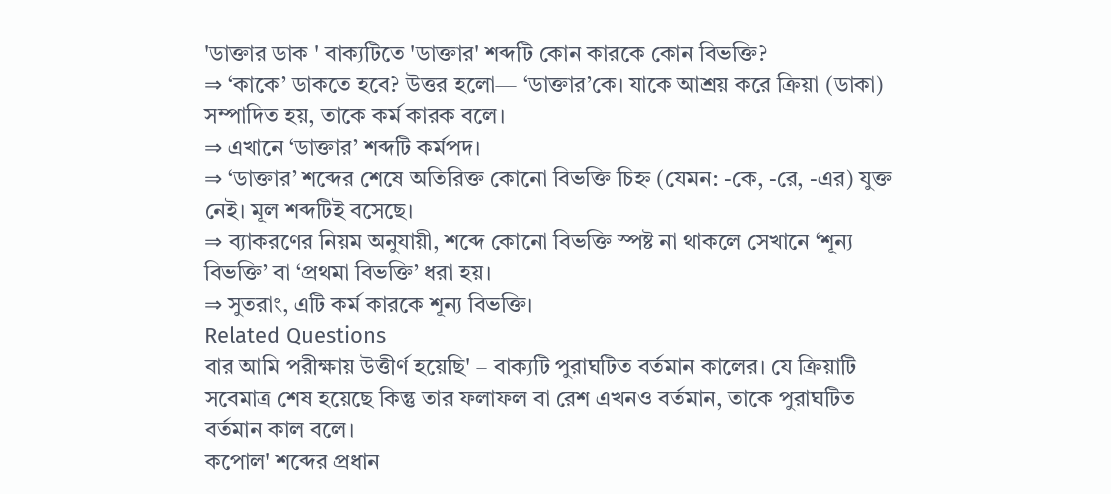'ডাক্তার ডাক ' বাক্যটিতে 'ডাক্তার' শব্দটি কোন কারকে কোন বিভক্তি?
⇒ ‘কাকে’ ডাকতে হবে? উত্তর হলো— ‘ডাক্তার’কে। যাকে আশ্রয় করে ক্রিয়া (ডাকা) সম্পাদিত হয়, তাকে কর্ম কারক বলে।
⇒ এখানে ‘ডাক্তার’ শব্দটি কর্মপদ।
⇒ ‘ডাক্তার’ শব্দের শেষে অতিরিক্ত কোনো বিভক্তি চিহ্ন (যেমন: -কে, -রে, -এর) যুক্ত নেই। মূল শব্দটিই বসেছে।
⇒ ব্যাকরণের নিয়ম অনুযায়ী, শব্দে কোনো বিভক্তি স্পষ্ট না থাকলে সেখানে ‘শূন্য বিভক্তি’ বা ‘প্রথমা বিভক্তি’ ধরা হয়।
⇒ সুতরাং, এটি কর্ম কারকে শূন্য বিভক্তি।
Related Questions
বার আমি পরীক্ষায় উত্তীর্ণ হয়েছি' – বাক্যটি পুরাঘটিত বর্তমান কালের। যে ক্রিয়াটি সবেমাত্র শেষ হয়েছে কিন্তু তার ফলাফল বা রেশ এখনও বর্তমান, তাকে পুরাঘটিত বর্তমান কাল বলে।
কপোল' শব্দের প্রধান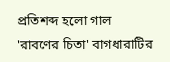প্রতিশব্দ হলো গাল
'রাবণের চিতা' বাগধারাটির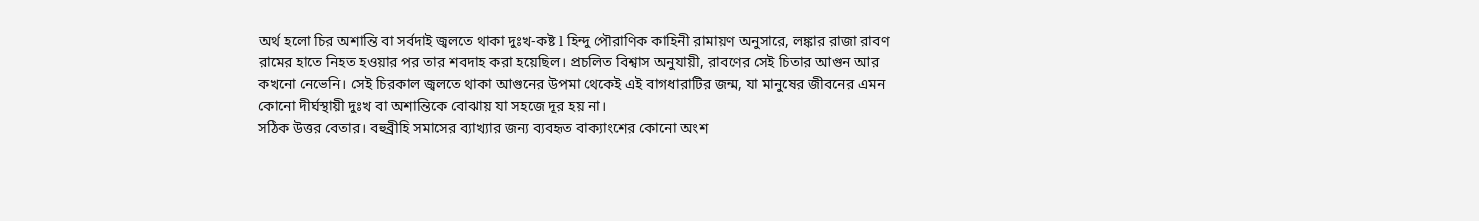অর্থ হলো চির অশান্তি বা সর্বদাই জ্বলতে থাকা দুঃখ-কষ্ট l হিন্দু পৌরাণিক কাহিনী রামায়ণ অনুসারে, লঙ্কার রাজা রাবণ রামের হাতে নিহত হওয়ার পর তার শবদাহ করা হয়েছিল। প্রচলিত বিশ্বাস অনুযায়ী, রাবণের সেই চিতার আগুন আর কখনো নেভেনি। সেই চিরকাল জ্বলতে থাকা আগুনের উপমা থেকেই এই বাগধারাটির জন্ম, যা মানুষের জীবনের এমন কোনো দীর্ঘস্থায়ী দুঃখ বা অশান্তিকে বোঝায় যা সহজে দূর হয় না।
সঠিক উত্তর বেতার। বহুব্রীহি সমাসের ব্যাখ্যার জন্য ব্যবহৃত বাক্যাংশের কোনো অংশ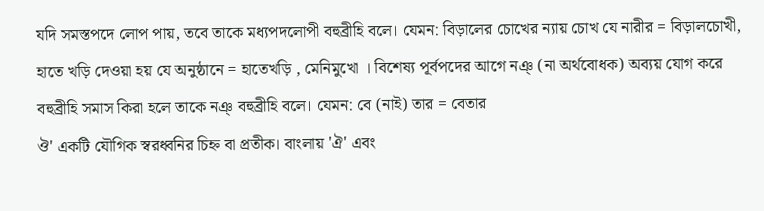যদি সমস্তপদে লোপ পায়, তবে তাকে মধ্যপদলোপী বহুব্রীহি বলে। যেমন: বিড়ালের চোখের ন্যায় চোখ যে নারীর = বিড়ালচোখী, হাতে খড়ি দেওয়া হয় যে অনুষ্ঠানে = হাতেখড়ি , মেনিমুখো । বিশেষ্য পূর্বপদের আগে নঞ্ (না অর্থবোধক) অব্যয় যোগ করে বহুব্রীহি সমাস কিরা হলে তাকে নঞ্ বহুব্রীহি বলে। যেমন: বে (নাই) তার = বেতার
ঔ' একটি যৌগিক স্বরধ্বনির চিহ্ন বা প্রতীক। বাংলায় 'ঐ' এবং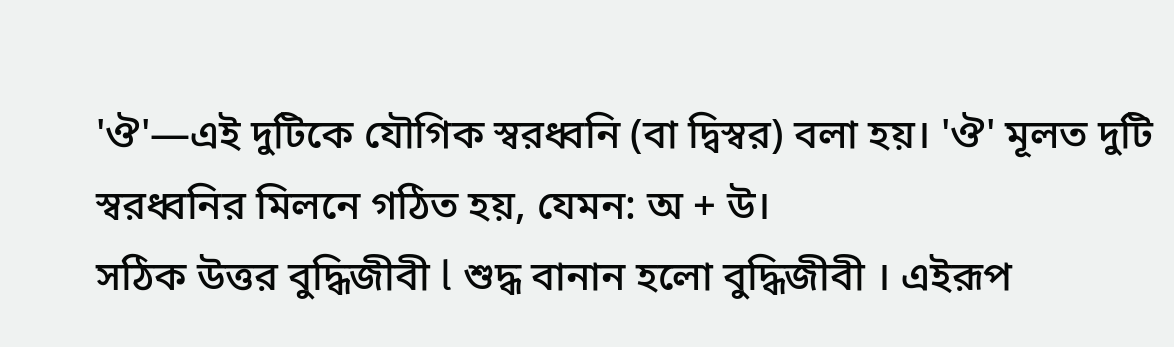'ঔ'—এই দুটিকে যৌগিক স্বরধ্বনি (বা দ্বিস্বর) বলা হয়। 'ঔ' মূলত দুটি স্বরধ্বনির মিলনে গঠিত হয়, যেমন: অ + উ।
সঠিক উত্তর বুদ্ধিজীবী l শুদ্ধ বানান হলো বুদ্ধিজীবী । এইরূপ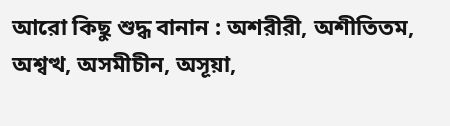আরো কিছু শুদ্ধ বানান : অশরীরী, অশীতিতম, অশ্বত্থ, অসমীচীন, অসূয়া,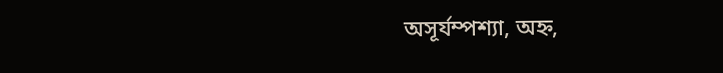অসূর্যম্পশ্যা, অহ্ন,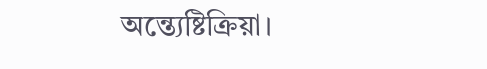অন্ত্যেষ্টিক্রিয়া।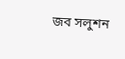জব সলুশন